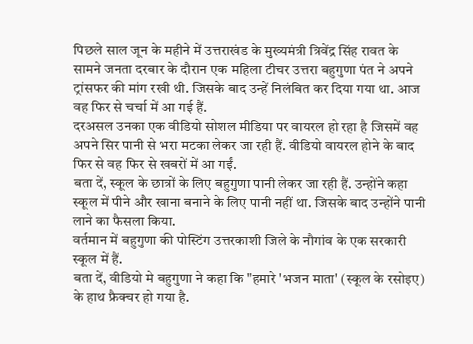पिछले साल जून के महीने में उत्तराखंड के मुख्यमंत्री त्रिवेंद्र सिंह रावत के सामने जनता दरबार के दौरान एक महिला टीचर उत्तरा बहुगुणा पंत ने अपने ट्रांसफर की मांग रखी थी. जिसके बाद उन्हें निलंबित कर दिया गया था. आज वह फिर से चर्चा में आ गई हैं.
दरअसल उनका एक वीडियो सोशल मीडिया पर वायरल हो रहा है जिसमें वह अपने सिर पानी से भरा मटका लेकर जा रही हैं. वीडियो वायरल होने के बाद फिर से वह फिर से खबरों में आ गईं.
बता दें, स्कूल के छात्रों के लिए बहुगुणा पानी लेकर जा रही हैं. उन्होंने कहा स्कूल में पीने और खाना बनाने के लिए पानी नहीं था. जिसके बाद उन्होंने पानी लाने का फैसला किया.
वर्तमान में बहुगुणा की पोस्टिंग उत्तरकाशी जिले के नौगांव के एक सरकारी स्कूल में हैं.
बता दें, वीडियो मे बहुगुणा ने कहा कि "हमारे 'भजन माता' (स्कूल के रसोइए) के हाथ फ्रैक्चर हो गया है.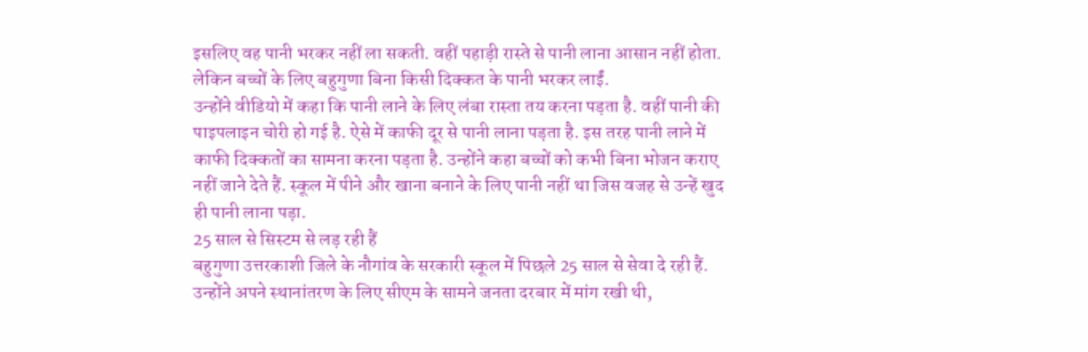इसलिए वह पानी भरकर नहीं ला सकती. वहीं पहाड़ी रास्ते से पानी लाना आसान नहीं होता. लेकिन बच्चों के लिए बहुगुणा बिना किसी दिक्कत के पानी भरकर लाईं.
उन्होंने वीडियो में कहा कि पानी लाने के लिए लंबा रास्ता तय करना पड़ता है. वहीं पानी की पाइपलाइन चोरी हो गई है. ऐसे में काफी दूर से पानी लाना पड़ता है. इस तरह पानी लाने में काफी दिक्कतों का सामना करना पड़ता है. उन्होंने कहा बच्चों को कभी बिना भोजन कराए नहीं जाने देते हैं. स्कूल में पीने और खाना बनाने के लिए पानी नहीं था जिस वजह से उन्हें खुद ही पानी लाना पड़ा.
25 साल से सिस्टम से लड़ रही हैं
बहुगुणा उत्तरकाशी जिले के नौगांव के सरकारी स्कूल में पिछले 25 साल से सेवा दे रही हैं. उन्होंने अपने स्थानांतरण के लिए सीएम के सामने जनता दरबार में मांग रखी थी,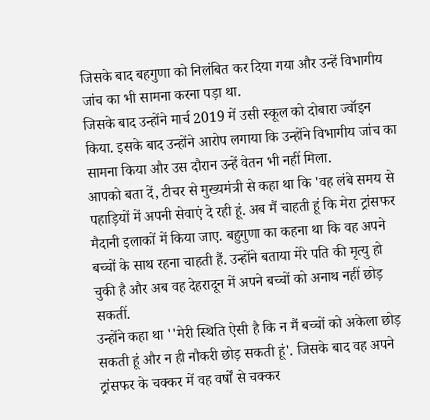जिसके बाद बहगुणा को निलंबित कर दिया गया और उन्हें विभागीय जांच का भी सामना करना पड़ा था.
जिसके बाद उन्होंने मार्च 2019 में उसी स्कूल को दोबारा ज्वॉइन किया. इसके बाद उन्होंने आरोप लगाया कि उन्होंने विभागीय जांच का सामना किया और उस दौरान उन्हें वेतन भी नहीं मिला.
आपको बता दें, टीचर से मुख्यमंत्री से कहा था कि 'वह लंबे समय से पहाड़ियों में अपनी सेवाएं दे रही हूं. अब मैं चाहती हूं कि मेरा ट्रांसफर मैदानी इलाकों में किया जाए. बहुगुणा का कहना था कि वह अपने बच्चों के साथ रहना चाहती हैं. उन्होंने बताया मेरे पति की मृत्यु हो चुकी है और अब वह देहरादून में अपने बच्चों को अनाथ नहीं छोड़ सकतीं.
उन्होंने कहा था ''मेरी स्थिति ऐसी है कि न मैं बच्चों को अकेला छोड़ सकती हूं और न ही नौकरी छोड़ सकती हूं'. जिसके बाद वह अपने ट्रांसफर के चक्कर में वह वर्षों से चक्कर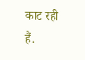काट रही हैं.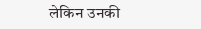लेकिन उनकी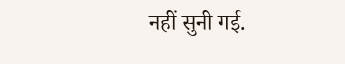नहीं सुनी गई.